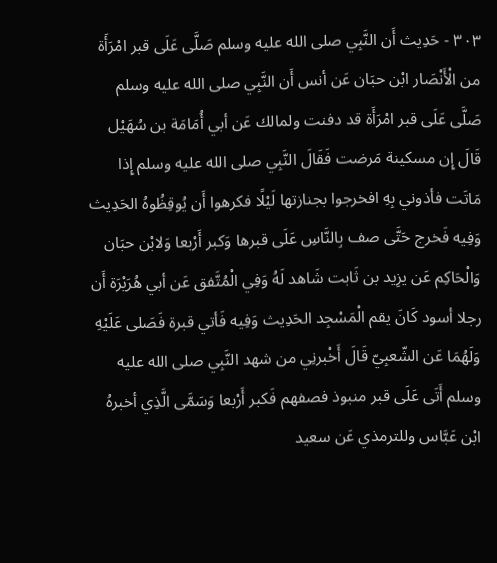٣٠٣ - حَدِيث أَن النَّبِي صلى الله عليه وسلم صَلَّى عَلَى قبر امْرَأَة من الْأَنْصَار ابْن حبَان عَن أنس أَن النَّبِي صلى الله عليه وسلم صَلَّى عَلَى قبر امْرَأَة قد دفنت ولمالك عَن أبي أُمَامَة بن سُهَيْل قَالَ إِن مسكينة مَرضت فَقَالَ النَّبِي صلى الله عليه وسلم إِذا مَاتَت فأذوني بِهِ افخرجوا بجنازتها لَيْلًا فكرهوا أَن يُوقِظُوهُ الحَدِيث وَفِيه فَخرج حَتَّى صف بِالنَّاسِ عَلَى قبرها وَكبر أَرْبعا وَلابْن حبَان وَالْحَاكِم عَن يزِيد بن ثَابت شَاهد لَهُ وَفِي الْمُتَّفق عَن أبي هُرَيْرَة أَن رجلا أسود كَانَ يقم الْمَسْجِد الحَدِيث وَفِيه فَأتي قبرة فَصَلى عَلَيْهِ وَلَهُمَا عَن الشّعبِيّ قَالَ أَخْبرنِي من شهد النَّبِي صلى الله عليه وسلم أَتَى عَلَى قبر منبوذ فصفهم فَكبر أَرْبعا وَسَمَّى الَّذِي أخبرهُ ابْن عَبَّاس وللترمذي عَن سعيد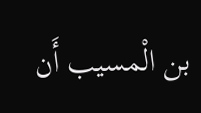بن الْمسيب أَن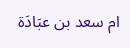ام سعد بن عبَادَة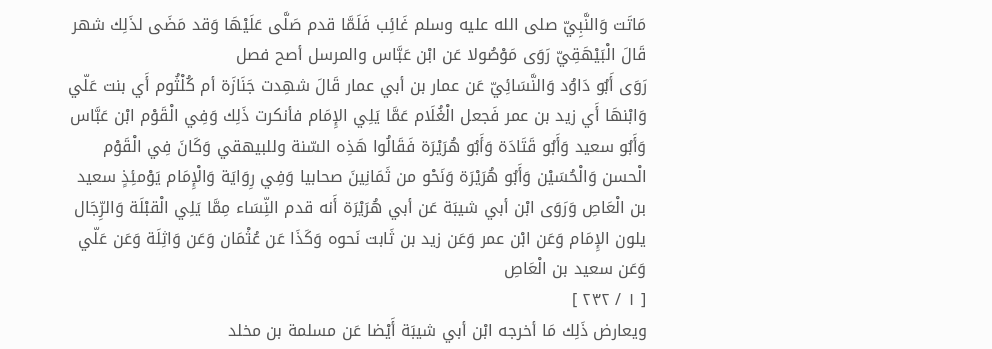مَاتَت وَالنَّبِيّ صلى الله عليه وسلم غَائِب فَلَمَّا قدم صَلَّى عَلَيْهَا وَقد مَضَى لذَلِك شهر قَالَ الْبَيْهَقِيّ رَوَى مَوْصُولا عَن ابْن عَبَّاس والمرسل أصح فصل
رَوَى أَبُو دَاوُد وَالنَّسَائِيّ عَن عمار بن أبي عمار قَالَ شهِدت جَنَازَة أم كُلْثُوم أَي بنت عَلّي وَابْنهَا أَي زيد بن عمر فَجعل الْغُلَام عَمَّا يَلِي الإِمَام فأنكرت ذَلِك وَفِي الْقَوْم ابْن عَبَّاس وَأَبُو سعيد وَأَبُو قَتَادَة وَأَبُو هُرَيْرَة فَقَالُوا هَذِه السّنة وللبيهقي وَكَانَ فِي الْقَوْم الْحسن وَالْحُسَيْن وَأَبُو هُرَيْرَة وَنَحْو من ثَمَانِينَ صحابيا وَفِي رِوَايَة وَالْإِمَام يَوْمئِذٍ سعيد بن الْعَاصِ وَرَوَى ابْن أبي شيبَة عَن أبي هُرَيْرَة أَنه قدم النِّسَاء مِمَّا يَلِي الْقبْلَة وَالرِّجَال يلون الإِمَام وَعَن ابْن عمر وَعَن زيد بن ثَابت نَحوه وَكَذَا عَن عُثْمَان وَعَن وَاثِلَة وَعَن عَلّي وَعَن سعيد بن الْعَاصِ
[ ١ / ٢٣٢ ]
ويعارض ذَلِك مَا أخرجه ابْن أبي شيبَة أَيْضا عَن مسلمة بن مخلد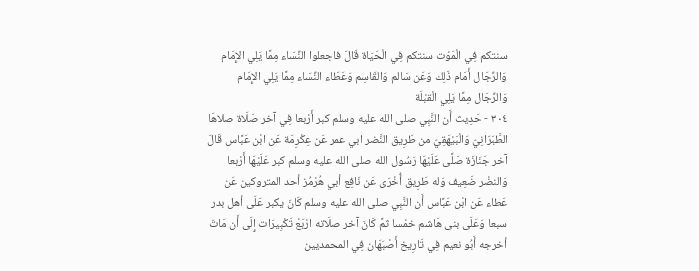سنتكم فِي الْمَوْت سنتكم فِي الْحَيَاة قَالَ فاجعلوا النِّسَاء مِمَّا يَلِي الإِمَام وَالرِّجَال أَمَام ذَلِك وَعَن سَالم وَالقَاسِم وَعَطَاء النِّسَاء مِمَّا يَلِي الإِمَام وَالرِّجَال مِمَّا يَلِي الْقبْلَة
٣٠٤ - حَدِيث أَن النَّبِي صلى الله عليه وسلم كبر أَرْبعا فِي آخر صَلَاة صلاهَا الطَّبَرَانِيّ وَالْبَيْهَقِيّ من طَرِيق النَّضر ابي عمر عَن عِكْرِمَة عَن ابْن عَبَّاس قَالَ آخر جَنَازَة صَلَّى عَلَيْهَا رَسُول الله صلى الله عليه وسلم كبر عَلَيْهَا أَرْبعا وَالنضْر ضَعِيف وَله طَرِيق أُخْرَى عَن نَافِع أبي هُرْمُز أحد المتروكين عَن عَطاء عَن ابْن عَبَّاس أَن النَّبِي صلى الله عليه وسلم كَانَ يكبر عَلَى أهل بدر سبعا وَعَلَى بنى هَاشم خمْسا ثمَّ كَانَ آخر صلَاته ارْبَعْ تَكْبِيرَات إِلَى أَن مَاتَ أخرجه أَبُو نعيم فِي تَارِيخ أَصْبَهَان فِي المحمديين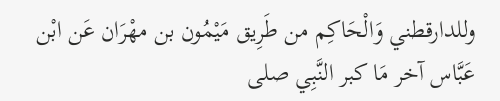وللدارقطني وَالْحَاكِم من طَرِيق مَيْمُون بن مهْرَان عَن ابْن عَبَّاس آخر مَا كبر النَّبِي صلى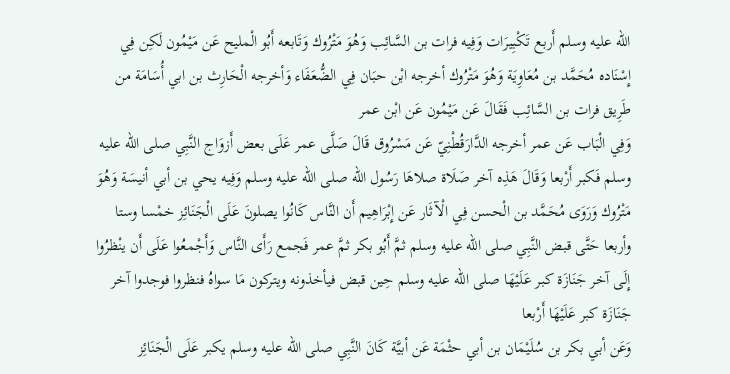الله عليه وسلم أَربع تَكْبِيرَات وَفِيه فرات بن السَّائِب وَهُوَ مَتْرُوك وَتَابعه أَبُو الْمليح عَن مَيْمُون لَكِن فِي إِسْنَاده مُحَمَّد بن مُعَاوِيَة وَهُوَ مَتْرُوك أخرجه ابْن حبَان فِي الضُّعَفَاء وَأخرجه الْحَارِث بن ابي أُسَامَة من طَرِيق فرات بن السَّائِب فَقَالَ عَن مَيْمُون عَن ابْن عمر
وَفِي الْبَاب عَن عمر أخرجه الدَّارَقُطْنِيّ عَن مَسْرُوق قَالَ صَلَّى عمر عَلَى بعض أَزوَاج النَّبِي صلى الله عليه وسلم فَكبر أَرْبعا وَقَالَ هَذِه آخر صَلَاة صلاهَا رَسُول الله صلى الله عليه وسلم وَفِيه يحي بن أبي أنيسَة وَهُوَ مَتْرُوك وَرَوَى مُحَمَّد بن الْحسن فِي الْآثَار عَن إِبْرَاهِيم أَن النَّاس كَانُوا يصلونَ عَلَى الْجَنَائِز خمْسا وستا وأربعا حَتَّى قبض النَّبِي صلى الله عليه وسلم ثمَّ أَبُو بكر ثمَّ عمر فَجمع رَأَى النَّاس وَأَجْمعُوا عَلَى أَن ينْظرُوا إِلَى آخر جَنَازَة كبر عَلَيْهَا صلى الله عليه وسلم حِين قبض فيأخذونه ويتركون مَا سواهُ فنظروا فوجدوا آخر جَنَازَة كبر عَلَيْهَا أَرْبعا
وَعَن أبي بكر بن سُلَيْمَان بن أبي حثْمَة عَن أبيَّة كَانَ النَّبِي صلى الله عليه وسلم يكبر عَلَى الْجَنَائِز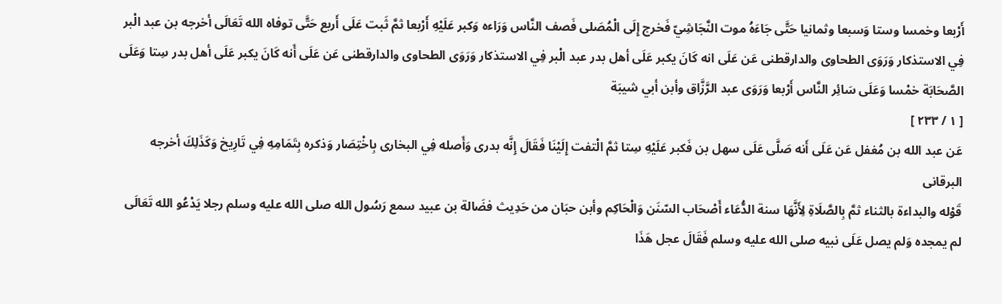أَرْبعا وخمسا وستا وَسبعا وثمانيا حَتَّى جَاءَهُ موت النَّجَاشِيّ فَخرج إِلَى الْمُصَلى فَصف النَّاس وَرَاءه وَكبر عَلَيْهِ أَرْبعا ثمَّ ثَبت عَلَى أَربع حَتَّى توفاه الله تَعَالَى أخرجه بن عبد الْبر فِي الاستذكار وَرَوَى الطحاوى والدارقطنى عَن عَلَى انه كَانَ يكبر عَلَى أهل بدر عبد الْبر فِي الاستذكار وَرَوَى الطحاوى والدارقطنى عَن عَلَى أَنه كَانَ يكبر عَلَى أهل بدر سِتا وَعَلَى الصَّحَابَة خمْسا وَعَلَى سَائِر النَّاس أَرْبعا وَرَوَى عبد الرَّزَّاق وأبن أبي شيبَة
[ ١ / ٢٣٣ ]
عَن عبد الله بن مُغفل عَن عَلَى أَنه صَلَّى عَلَى سهل بن فَكبر عَلَيْهِ سِتا ثمَّ الْتفت إِلَيْنَا فَقَالَ إِنَّه بدرى وَأَصله فِي البخارى بِاخْتِصَار وَذكره بِتَمَامِهِ فِي تَارِيخ وَكَذَلِكَ أخرجه البرقانى
قَوْله والبداءة بالثناء ثمَّ بِالصَّلَاةِ لِأَنَّهَا سنة الدُّعَاء أَصْحَاب السّنَن وَالْحَاكِم وأبن حبَان من حَدِيث فضَالة بن عبيد سمع رَسُول الله صلى الله عليه وسلم رجلا يَدْعُو الله تَعَالَى لم يمجده وَلم يصل عَلَى نبيه صلى الله عليه وسلم فَقَالَ عجل هَذَا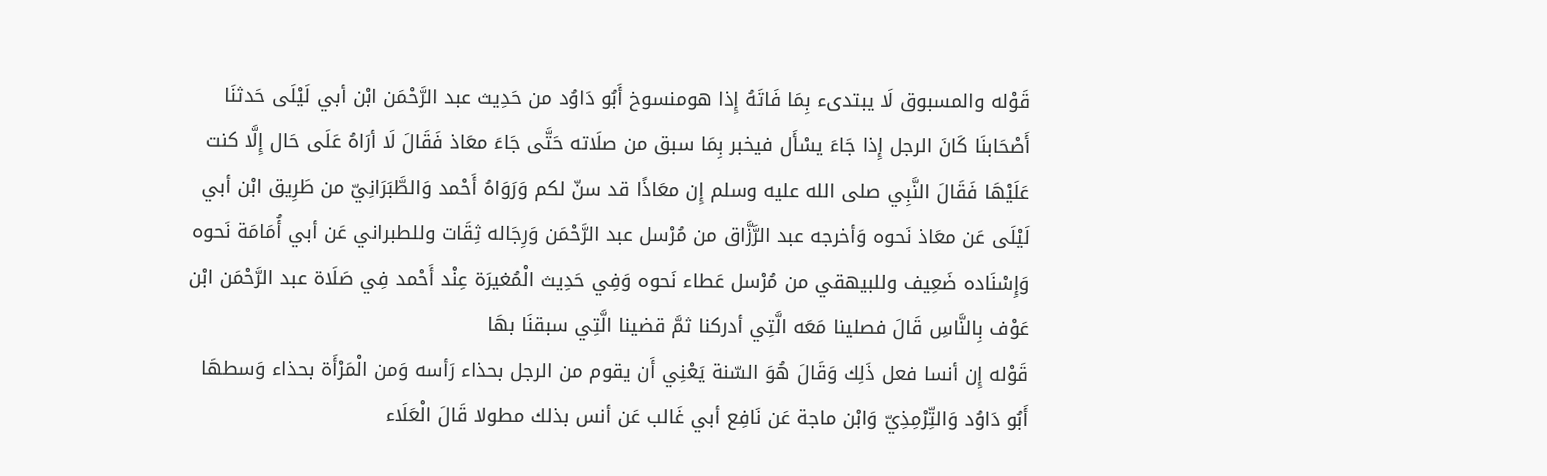قَوْله والمسبوق لَا يبتدىء بِمَا فَاتَهُ إِذا هومنسوخ أَبُو دَاوُد من حَدِيث عبد الرَّحْمَن ابْن أبي لَيْلَى حَدثنَا أَصْحَابنَا كَانَ الرجل إِذا جَاءَ يسْأَل فيخبر بِمَا سبق من صلَاته حَتَّى جَاءَ معَاذ فَقَالَ لَا أرَاهُ عَلَى حَال إِلَّا كنت عَلَيْهَا فَقَالَ النَّبِي صلى الله عليه وسلم إِن معَاذًا قد سنّ لكم وَرَوَاهُ أَحْمد وَالطَّبَرَانِيّ من طَرِيق ابْن أبي لَيْلَى عَن معَاذ نَحوه وَأخرجه عبد الرَّزَّاق من مُرْسل عبد الرَّحْمَن وَرِجَاله ثِقَات وللطبراني عَن أبي أُمَامَة نَحوه وَإِسْنَاده ضَعِيف وللبيهقي من مُرْسل عَطاء نَحوه وَفِي حَدِيث الْمُغيرَة عِنْد أَحْمد فِي صَلَاة عبد الرَّحْمَن ابْن عَوْف بِالنَّاسِ قَالَ فصلينا مَعَه الَّتِي أدركنا ثمَّ قضينا الَّتِي سبقنَا بهَا
قَوْله إِن أنسا فعل ذَلِك وَقَالَ هُوَ السّنة يَعْنِي أَن يقوم من الرجل بحذاء رَأسه وَمن الْمَرْأَة بحذاء وَسطهَا أَبُو دَاوُد وَالتِّرْمِذِيّ وَابْن ماجة عَن نَافِع أبي غَالب عَن أنس بذلك مطولا قَالَ الْعَلَاء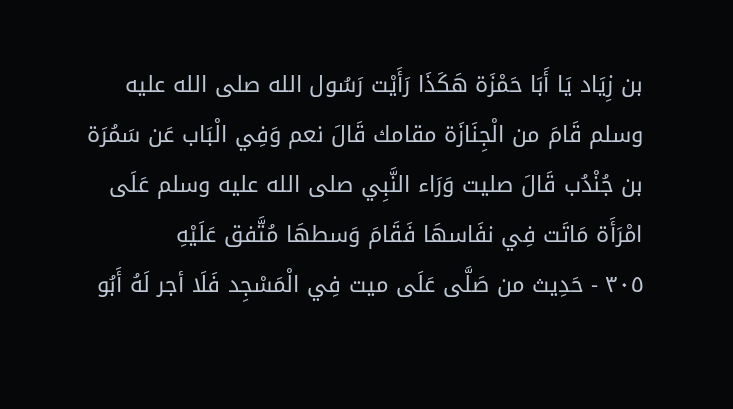بن زِيَاد يَا أَبَا حَمْزَة هَكَذَا رَأَيْت رَسُول الله صلى الله عليه وسلم قَامَ من الْجِنَازَة مقامك قَالَ نعم وَفِي الْبَاب عَن سَمُرَة بن جُنْدُب قَالَ صليت وَرَاء النَّبِي صلى الله عليه وسلم عَلَى امْرَأَة مَاتَت فِي نفَاسهَا فَقَامَ وَسطهَا مُتَّفق عَلَيْهِ
٣٠٥ - حَدِيث من صَلَّى عَلَى ميت فِي الْمَسْجِد فَلَا أجر لَهُ أَبُو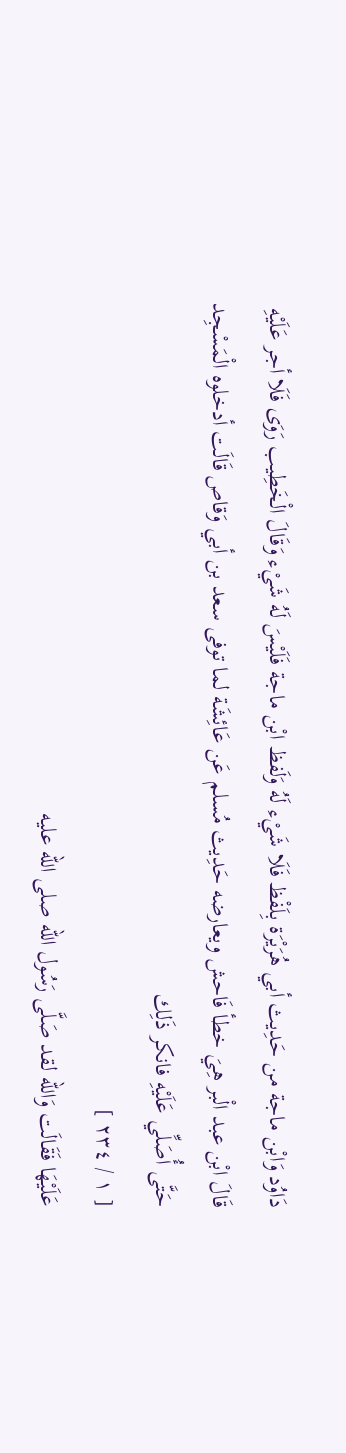دَاوُد وَابْن ماجة من حَدِيث أبي هُرَيْرَة بِلَفْظ فَلَا شَيْء لَهُ وَلَفظ ابْن ماجة فَلَيْسَ لَهُ شَيْء وَقَالَ الْخَطِيب رَوَى فَلَا أجر عَلَيْهِ قَالَ ابْن عبد الْبر هِيَ خطأ فَاحش ويعارضه حَدِيث مُسلم عَن عَائِشَة لما توفى سعد بن أبي وَقاص قَالَت أدخلوه الْمَسْجِد حَتَّى أُصَلِّي عَلَيْهِ فانكر ذَلِك
[ ١ / ٢٣٤ ]
عَلَيْهَا فَقَالَت وَالله لقد صَلَّى رَسُول الله صلى الله عليه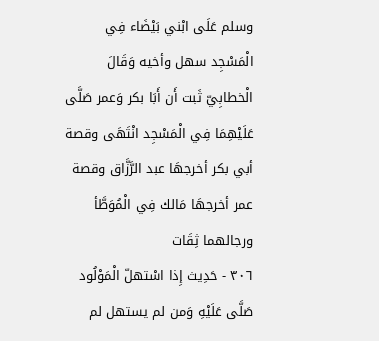وسلم عَلَى ابْني بَيْضَاء فِي الْمَسْجِد سهل وأخيه وَقَالَ الْخطابِيّ ثَبت أَن أَبَا بكر وَعمر صَلَّى عَلَيْهِمَا فِي الْمَسْجِد انْتَهَى وقصة أبي بكر أخرجهَا عبد الرَّزَّاق وقصة عمر أخرجهَا مَالك فِي الْمُوَطَّأ ورجالهما ثِقَات
٣٠٦ - حَدِيث إِذا اسْتهلّ الْمَوْلُود صَلَّى عَلَيْهِ وَمن لم يستهل لم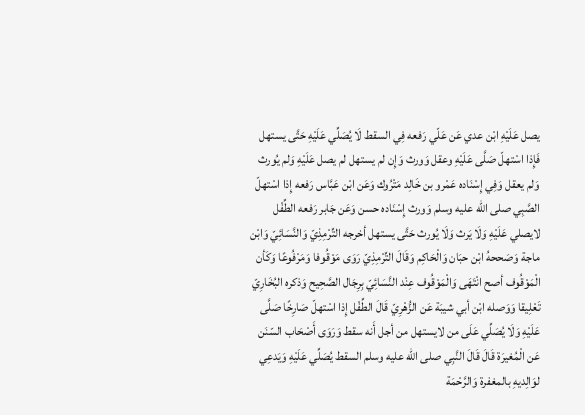يصل عَلَيْهِ ابْن عدي عَن عَلّي رَفعه فِي السقط لَا يُصَلِّي عَلَيْهِ حَتَّى يستهل فَإِذا اسْتهلّ صَلَّى عَلَيْهِ وعقل وَورث وَإِن لم يستهل لم يصل عَلَيْهِ وَلم يُورث وَلم يعقل وَفِي إِسْنَاده عَمْرو بن خَالِد مَتْرُوك وَعَن ابْن عَبَّاس رَفعه إِذا اسْتهلّ الصَّبِي صلى الله عليه وسلم وَورث إِسْنَاده حسن وَعَن جَابر رَفعه الطِّفْل لايصلي عَلَيْهِ وَلَا يَرث وَلَا يُورث حَتَّى يستهل أخرجه التِّرْمِذِيّ وَالنَّسَائِيّ وَابْن ماجة وَصَححهُ ابْن حبَان وَالْحَاكِم وَقَالَ التِّرْمِذِيّ رَوَى مَوْقُوفا وَمَرْفُوعًا وَكَأن الْمَوْقُوف أصح انْتَهَى وَالْمَوْقُوف عِنْد النَّسَائِيّ بِرِجَال الصَّحِيح وَذكره البُخَارِيّ تَعْلِيقا وَوَصله ابْن أبي شيبَة عَن الزُّهْرِيّ قَالَ الطِّفْل إِذا اسْتهلّ صَارِخًا صَلَّى عَلَيْهِ وَلَا يُصَلِّي عَلَى من لايستهل من أجل أَنه سقط وَرَوَى أَصْحَاب السّنَن عَن الْمُغيرَة قَالَ قَالَ النَّبِي صلى الله عليه وسلم السقط يُصَلِّي عَلَيْهِ وَيَدعِي لوَالِديهِ بالمغفرة وَالرَّحْمَة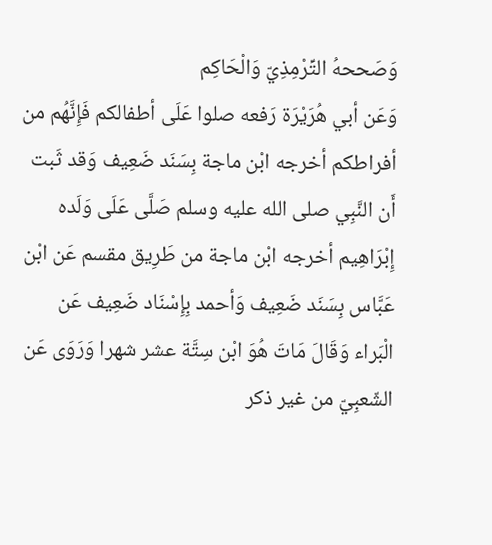وَصَححهُ التِّرْمِذِيّ وَالْحَاكِم
وَعَن أبي هُرَيْرَة رَفعه صلوا عَلَى أطفالكم فَإِنَّهُم من أفراطكم أخرجه ابْن ماجة بِسَنَد ضَعِيف وَقد ثَبت أَن النَّبِي صلى الله عليه وسلم صَلَّى عَلَى وَلَده إِبْرَاهِيم أخرجه ابْن ماجة من طَرِيق مقسم عَن ابْن عَبَّاس بِسَنَد ضَعِيف وَأحمد بِإِسْنَاد ضَعِيف عَن الْبَراء وَقَالَ مَاتَ هُوَ ابْن سِتَّة عشر شهرا وَرَوَى عَن الشّعبِيّ من غير ذكر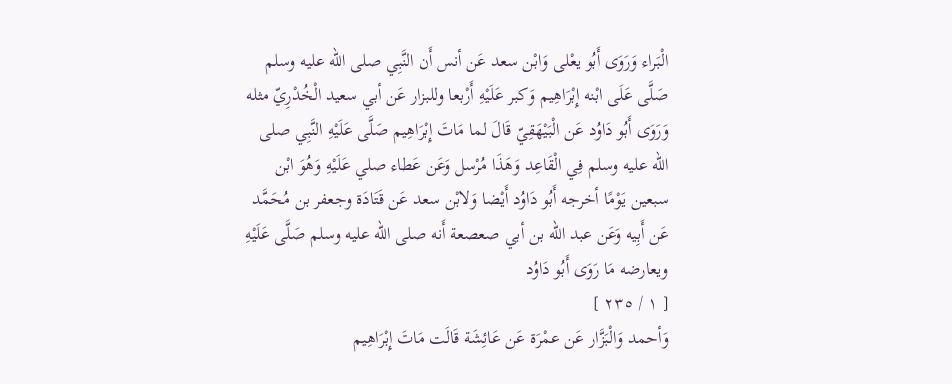الْبَراء وَرَوَى أَبُو يعْلى وَابْن سعد عَن أنس أَن النَّبِي صلى الله عليه وسلم صَلَّى عَلَى ابْنه إِبْرَاهِيم وَكبر عَلَيْهِ أَرْبعا وللبزار عَن أبي سعيد الْخُدْرِيّ مثله وَرَوَى أَبُو دَاوُد عَن الْبَيْهَقِيّ قَالَ لما مَاتَ إِبْرَاهِيم صَلَّى عَلَيْهِ النَّبِي صلى الله عليه وسلم فِي الْقَاعِد وَهَذَا مُرْسل وَعَن عَطاء صلي عَلَيْهِ وَهُوَ ابْن سبعين يَوْمًا أخرجه أَبُو دَاوُد أَيْضا وَلابْن سعد عَن قَتَادَة وجعفر بن مُحَمَّد عَن أَبِيه وَعَن عبد الله بن أبي صعصعة أَنه صلى الله عليه وسلم صَلَّى عَلَيْهِ ويعارضه مَا رَوَى أَبُو دَاوُد
[ ١ / ٢٣٥ ]
وَأحمد وَالْبَزَّار عَن عمْرَة عَن عَائِشَة قَالَت مَاتَ إِبْرَاهِيم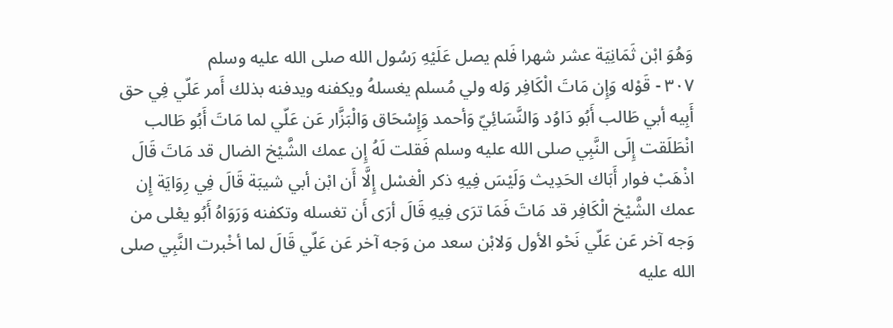وَهُوَ ابْن ثَمَانِيَة عشر شهرا فَلم يصل عَلَيْهِ رَسُول الله صلى الله عليه وسلم
٣٠٧ - قَوْله وَإِن مَاتَ الْكَافِر وَله ولي مُسلم يغسلهُ ويكفنه ويدفنه بذلك أَمر عَلّي فِي حق أَبِيه أبي طَالب أَبُو دَاوُد وَالنَّسَائِيّ وَأحمد وَإِسْحَاق وَالْبَزَّار عَن عَلّي لما مَاتَ أَبُو طَالب انْطَلَقت إِلَى النَّبِي صلى الله عليه وسلم فَقلت لَهُ إِن عمك الشَّيْخ الضال قد مَاتَ قَالَ اذْهَبْ فوار أَبَاك الحَدِيث وَلَيْسَ فِيهِ ذكر الْغسْل إِلَّا أَن ابْن أبي شيبَة قَالَ فِي رِوَايَة إِن عمك الشَّيْخ الْكَافِر قد مَاتَ فَمَا ترَى فِيهِ قَالَ أرَى أَن تغسله وتكفنه وَرَوَاهُ أَبُو يعْلى من وَجه آخر عَن عَلّي نَحْو الأول وَلابْن سعد من وَجه آخر عَن عَلّي قَالَ لما أخْبرت النَّبِي صلى الله عليه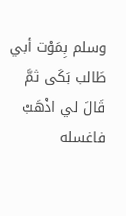وسلم بِمَوْت أبي طَالب بَكَى ثمَّ قَالَ لي اذْهَبْ فاغسله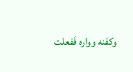وكفنه وواره فَفعلت